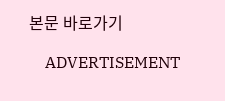본문 바로가기

    ADVERTISEMENT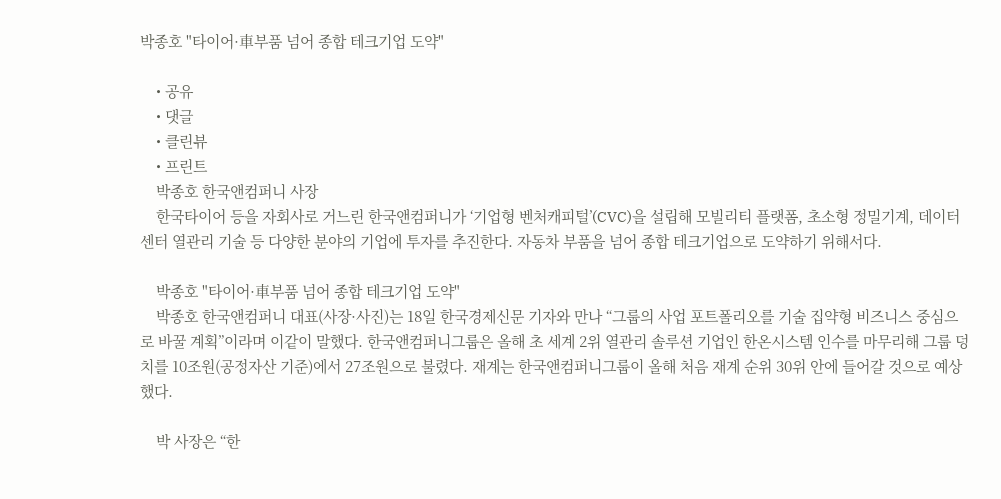박종호 "타이어·車부품 넘어 종합 테크기업 도약"

    • 공유
    • 댓글
    • 클린뷰
    • 프린트
    박종호 한국앤컴퍼니 사장
    한국타이어 등을 자회사로 거느린 한국앤컴퍼니가 ‘기업형 벤처캐피털’(CVC)을 설립해 모빌리티 플랫폼, 초소형 정밀기계, 데이터센터 열관리 기술 등 다양한 분야의 기업에 투자를 추진한다. 자동차 부품을 넘어 종합 테크기업으로 도약하기 위해서다.

    박종호 "타이어·車부품 넘어 종합 테크기업 도약"
    박종호 한국앤컴퍼니 대표(사장·사진)는 18일 한국경제신문 기자와 만나 “그룹의 사업 포트폴리오를 기술 집약형 비즈니스 중심으로 바꿀 계획”이라며 이같이 말했다. 한국앤컴퍼니그룹은 올해 초 세계 2위 열관리 솔루션 기업인 한온시스템 인수를 마무리해 그룹 덩치를 10조원(공정자산 기준)에서 27조원으로 불렸다. 재계는 한국앤컴퍼니그룹이 올해 처음 재계 순위 30위 안에 들어갈 것으로 예상했다.

    박 사장은 “한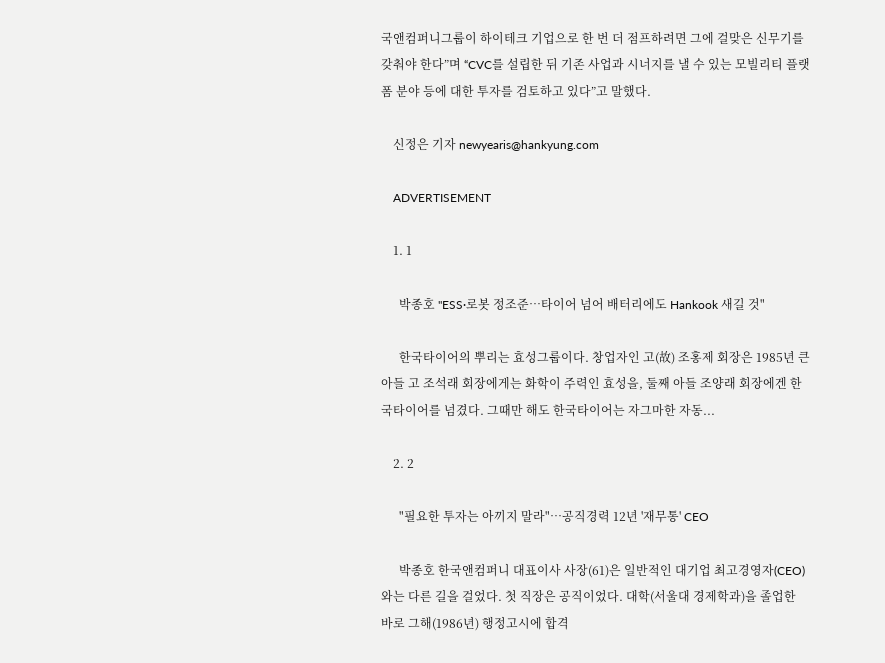국앤컴퍼니그룹이 하이테크 기업으로 한 번 더 점프하려면 그에 걸맞은 신무기를 갖춰야 한다”며 “CVC를 설립한 뒤 기존 사업과 시너지를 낼 수 있는 모빌리티 플랫폼 분야 등에 대한 투자를 검토하고 있다”고 말했다.

    신정은 기자 newyearis@hankyung.com

    ADVERTISEMENT

    1. 1

      박종호 "ESS·로봇 정조준…타이어 넘어 배터리에도 Hankook 새길 것"

      한국타이어의 뿌리는 효성그룹이다. 창업자인 고(故) 조홍제 회장은 1985년 큰아들 고 조석래 회장에게는 화학이 주력인 효성을, 둘째 아들 조양래 회장에겐 한국타이어를 넘겼다. 그때만 해도 한국타이어는 자그마한 자동...

    2. 2

      "필요한 투자는 아끼지 말라"…공직경력 12년 '재무통' CEO

      박종호 한국앤컴퍼니 대표이사 사장(61)은 일반적인 대기업 최고경영자(CEO)와는 다른 길을 걸었다. 첫 직장은 공직이었다. 대학(서울대 경제학과)을 졸업한 바로 그해(1986년) 행정고시에 합격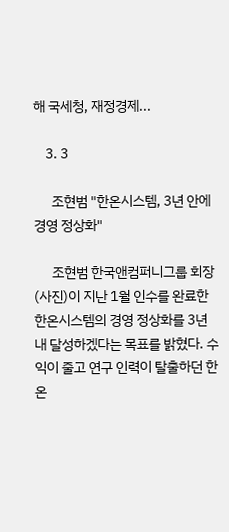해 국세청, 재정경제...

    3. 3

      조현범 "한온시스템, 3년 안에 경영 정상화"

      조현범 한국앤컴퍼니그룹 회장(사진)이 지난 1월 인수를 완료한 한온시스템의 경영 정상화를 3년 내 달성하겠다는 목표를 밝혔다. 수익이 줄고 연구 인력이 탈출하던 한온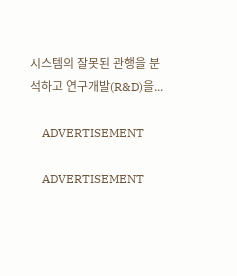시스템의 잘못된 관행을 분석하고 연구개발(R&D)을...

    ADVERTISEMENT

    ADVERTISEMENT